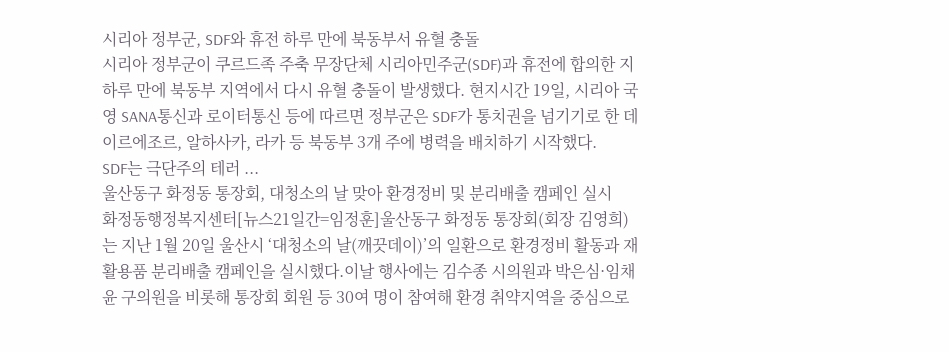시리아 정부군, SDF와 휴전 하루 만에 북동부서 유혈 충돌
시리아 정부군이 쿠르드족 주축 무장단체 시리아민주군(SDF)과 휴전에 합의한 지 하루 만에 북동부 지역에서 다시 유혈 충돌이 발생했다. 현지시간 19일, 시리아 국영 SANA통신과 로이터통신 등에 따르면 정부군은 SDF가 통치권을 넘기기로 한 데이르에조르, 알하사카, 라카 등 북동부 3개 주에 병력을 배치하기 시작했다.
SDF는 극단주의 테러 ...
울산동구 화정동 통장회, 대청소의 날 맞아 환경정비 및 분리배출 캠페인 실시
화정동행정복지센터[뉴스21일간=임정훈]울산동구 화정동 통장회(회장 김영희)는 지난 1월 20일 울산시 ‘대청소의 날(깨끗데이)’의 일환으로 환경정비 활동과 재활용품 분리배출 캠페인을 실시했다.이날 행사에는 김수종 시의원과 박은심·임채윤 구의원을 비롯해 통장회 회원 등 30여 명이 참여해 환경 취약지역을 중심으로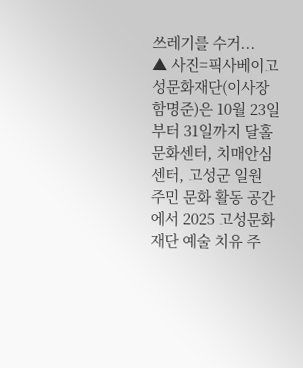쓰레기를 수거...
▲ 사진=픽사베이고성문화재단(이사장 함명준)은 10월 23일부터 31일까지 달홀문화센터, 치매안심센터, 고성군 일원 주민 문화 활동 공간에서 2025 고성문화재단 예술 치유 주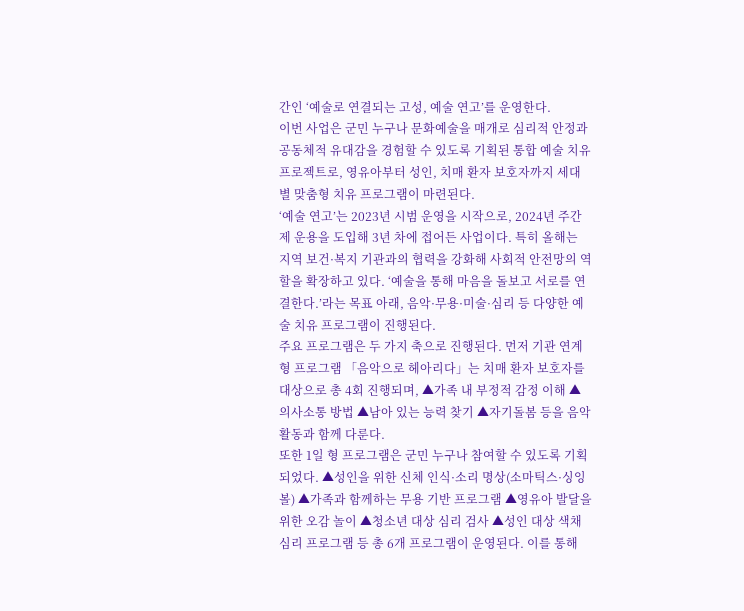간인 ‘예술로 연결되는 고성, 예술 연고’를 운영한다.
이번 사업은 군민 누구나 문화예술을 매개로 심리적 안정과 공동체적 유대감을 경험할 수 있도록 기획된 통합 예술 치유 프로젝트로, 영유아부터 성인, 치매 환자 보호자까지 세대별 맞춤형 치유 프로그램이 마련된다.
‘예술 연고’는 2023년 시범 운영을 시작으로, 2024년 주간제 운용을 도입해 3년 차에 접어든 사업이다. 특히 올해는 지역 보건·복지 기관과의 협력을 강화해 사회적 안전망의 역할을 확장하고 있다. ‘예술을 통해 마음을 돌보고 서로를 연결한다.’라는 목표 아래, 음악·무용·미술·심리 등 다양한 예술 치유 프로그램이 진행된다.
주요 프로그램은 두 가지 축으로 진행된다. 먼저 기관 연계형 프로그램 「음악으로 헤아리다」는 치매 환자 보호자를 대상으로 총 4회 진행되며, ▲가족 내 부정적 감정 이해 ▲의사소통 방법 ▲남아 있는 능력 찾기 ▲자기돌봄 등을 음악 활동과 함께 다룬다.
또한 1일 형 프로그램은 군민 누구나 참여할 수 있도록 기획되었다. ▲성인을 위한 신체 인식·소리 명상(소마틱스·싱잉볼) ▲가족과 함께하는 무용 기반 프로그램 ▲영유아 발달을 위한 오감 놀이 ▲청소년 대상 심리 검사 ▲성인 대상 색채심리 프로그램 등 총 6개 프로그램이 운영된다. 이를 통해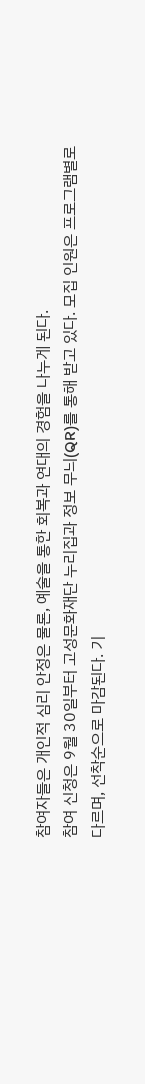참여자들은 개인적 심리 안정은 물론, 예술을 통한 회복과 연대의 경험을 나누게 된다.
참여 신청은 9월 30일부터 고성문화재단 누리집과 정보 무늬(QR)를 통해 받고 있다. 모집 인원은 프로그램별로 다르며, 선착순으로 마감된다. 기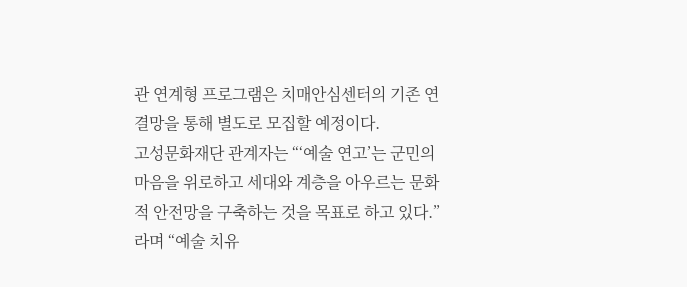관 연계형 프로그램은 치매안심센터의 기존 연결망을 통해 별도로 모집할 예정이다.
고성문화재단 관계자는 “‘예술 연고’는 군민의 마음을 위로하고 세대와 계층을 아우르는 문화적 안전망을 구축하는 것을 목표로 하고 있다.”라며 “예술 치유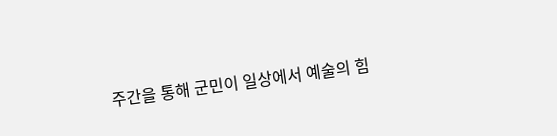주간을 통해 군민이 일상에서 예술의 힘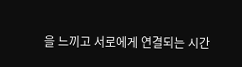을 느끼고 서로에게 연결되는 시간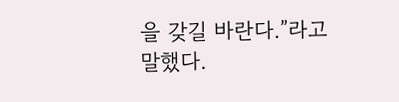을 갖길 바란다.”라고 말했다.